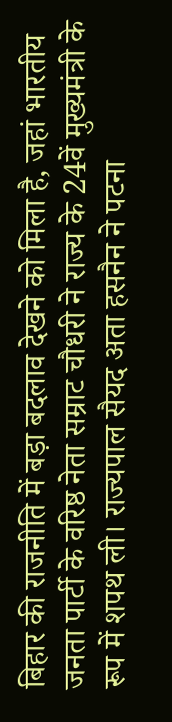बिहार की राजनीति में बड़ा बदलाव देखने को मिला है, जहां भारतीय जनता पार्टी के वरिष्ठ नेता सम्राट चौधरी ने राज्य के 24वें मुख्यमंत्री के रूप में शपथ ली। राज्यपाल सैयद अता हसनैन ने पटना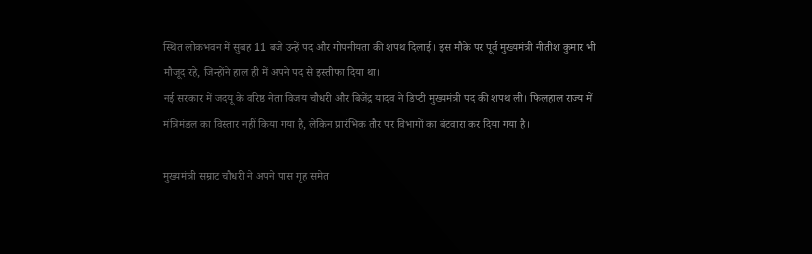स्थित लोकभवन में सुबह 11 बजे उन्हें पद और गोपनीयता की शपथ दिलाई। इस मौके पर पूर्व मुख्यमंत्री नीतीश कुमार भी मौजूद रहे, जिन्होंने हाल ही में अपने पद से इस्तीफा दिया था।
नई सरकार में जदयू के वरिष्ठ नेता विजय चौधरी और बिजेंद्र यादव ने डिप्टी मुख्यमंत्री पद की शपथ ली। फिलहाल राज्य में मंत्रिमंडल का विस्तार नहीं किया गया है, लेकिन प्रारंभिक तौर पर विभागों का बंटवारा कर दिया गया है।

मुख्यमंत्री सम्राट चौधरी ने अपने पास गृह समेत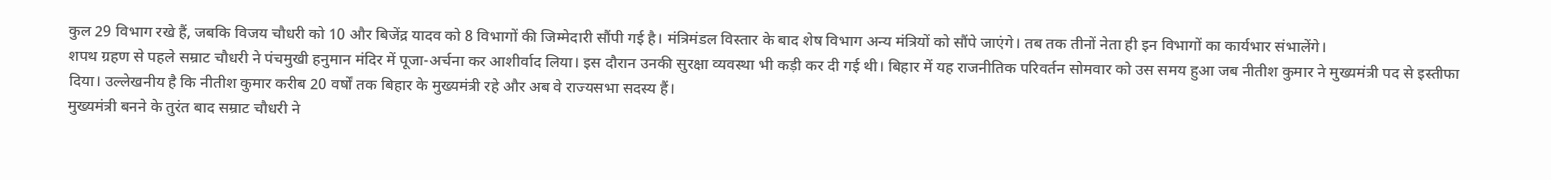कुल 29 विभाग रखे हैं, जबकि विजय चौधरी को 10 और बिजेंद्र यादव को 8 विभागों की जिम्मेदारी सौंपी गई है। मंत्रिमंडल विस्तार के बाद शेष विभाग अन्य मंत्रियों को सौंपे जाएंगे। तब तक तीनों नेता ही इन विभागों का कार्यभार संभालेंगे।
शपथ ग्रहण से पहले सम्राट चौधरी ने पंचमुखी हनुमान मंदिर में पूजा-अर्चना कर आशीर्वाद लिया। इस दौरान उनकी सुरक्षा व्यवस्था भी कड़ी कर दी गई थी। बिहार में यह राजनीतिक परिवर्तन सोमवार को उस समय हुआ जब नीतीश कुमार ने मुख्यमंत्री पद से इस्तीफा दिया। उल्लेखनीय है कि नीतीश कुमार करीब 20 वर्षों तक बिहार के मुख्यमंत्री रहे और अब वे राज्यसभा सदस्य हैं।
मुख्यमंत्री बनने के तुरंत बाद सम्राट चौधरी ने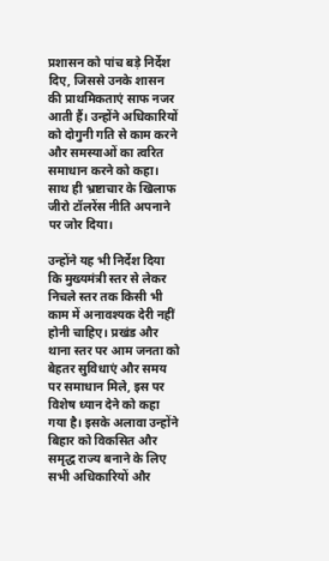प्रशासन को पांच बड़े निर्देश दिए, जिससे उनके शासन की प्राथमिकताएं साफ नजर आती हैं। उन्होंने अधिकारियों को दोगुनी गति से काम करने और समस्याओं का त्वरित समाधान करने को कहा। साथ ही भ्रष्टाचार के खिलाफ जीरो टॉलरेंस नीति अपनाने पर जोर दिया।

उन्होंने यह भी निर्देश दिया कि मुख्यमंत्री स्तर से लेकर निचले स्तर तक किसी भी काम में अनावश्यक देरी नहीं होनी चाहिए। प्रखंड और थाना स्तर पर आम जनता को बेहतर सुविधाएं और समय पर समाधान मिले, इस पर विशेष ध्यान देने को कहा गया है। इसके अलावा उन्होंने बिहार को विकसित और समृद्ध राज्य बनाने के लिए सभी अधिकारियों और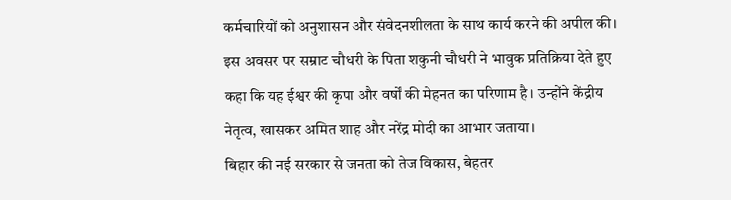कर्मचारियों को अनुशासन और संवेदनशीलता के साथ कार्य करने की अपील की।
इस अवसर पर सम्राट चौधरी के पिता शकुनी चौधरी ने भावुक प्रतिक्रिया देते हुए कहा कि यह ईश्वर की कृपा और वर्षों की मेहनत का परिणाम है। उन्होंने केंद्रीय नेतृत्व, खासकर अमित शाह और नरेंद्र मोदी का आभार जताया।
बिहार की नई सरकार से जनता को तेज विकास, बेहतर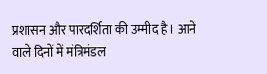प्रशासन और पारदर्शिता की उम्मीद है। आने वाले दिनों में मंत्रिमंडल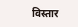विस्तार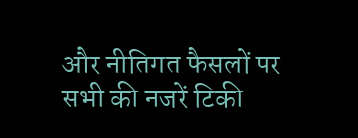और नीतिगत फैसलों पर सभी की नजरें टिकी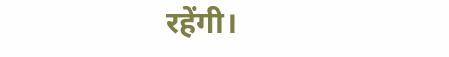रहेंगी।